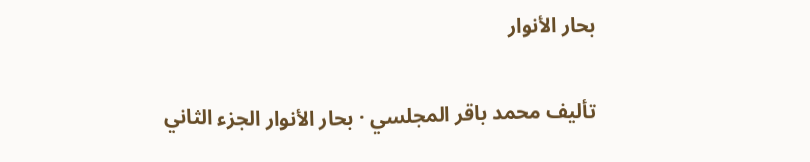بحار الأنوار

تأليف محمد باقر المجلسي · بحار الأنوار الجزء الثاني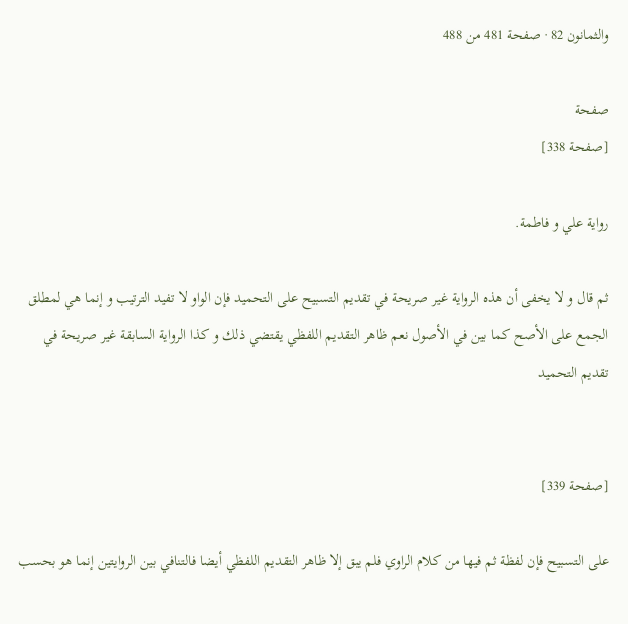والثمانون 82 · صفحة 481 من 488

صفحة
[صفحة 338]

رواية علي و فاطمة.

ثم قال و لا يخفى أن هذه الرواية غير صريحة في تقديم التسبيح على التحميد فإن الواو لا تفيد الترتيب و إنما هي لمطلق الجمع على الأصح كما بين في الأصول نعم ظاهر التقديم اللفظي يقتضي ذلك و كذا الرواية السابقة غير صريحة في تقديم التحميد


[صفحة 339]

على التسبيح فإن لفظة ثم فيها من كلام الراوي فلم يبق إلا ظاهر التقديم اللفظي أيضا فالتنافي بين الروايتين إنما هو بحسب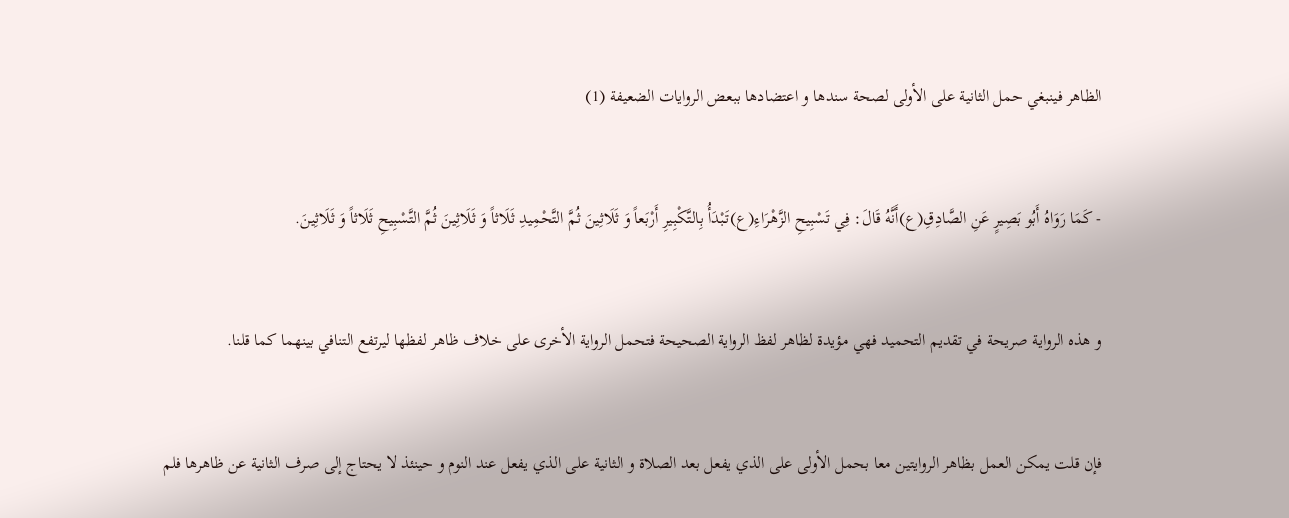الظاهر فينبغي حمل الثانية على الأولى لصحة سندها و اعتضادها ببعض الروايات الضعيفة (1)


- كَمَا رَوَاهُ أَبُو بَصِيرٍ عَنِ الصَّادِقِ(ع)أَنَّهُ قَالَ: فِي تَسْبِيحِ الزَّهْرَاءِ(ع)تَبْدَأُ بِالتَّكْبِيرِ أَرْبَعاً وَ ثَلَاثِينَ ثُمَّ التَّحْمِيدِ ثَلَاثاً وَ ثَلَاثِينَ ثُمَّ التَّسْبِيحِ ثَلَاثاً وَ ثَلَاثِينَ.


و هذه الرواية صريحة في تقديم التحميد فهي مؤيدة لظاهر لفظ الرواية الصحيحة فتحمل الرواية الأخرى على خلاف ظاهر لفظها ليرتفع التنافي بينهما كما قلنا.


فإن قلت يمكن العمل بظاهر الروايتين معا بحمل الأولى على الذي يفعل بعد الصلاة و الثانية على الذي يفعل عند النوم و حينئذ لا يحتاج إلى صرف الثانية عن ظاهرها فلم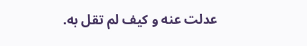عدلت عنه و كيف لم تقل به.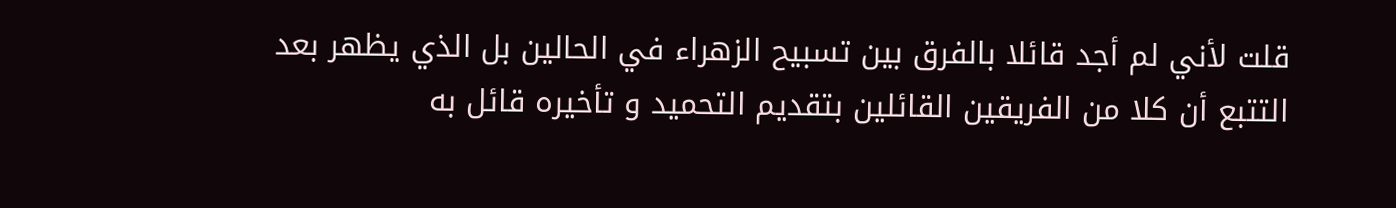قلت لأني لم أجد قائلا بالفرق بين تسبيح الزهراء في الحالين بل الذي يظهر بعد التتبع أن كلا من الفريقين القائلين بتقديم التحميد و تأخيره قائل به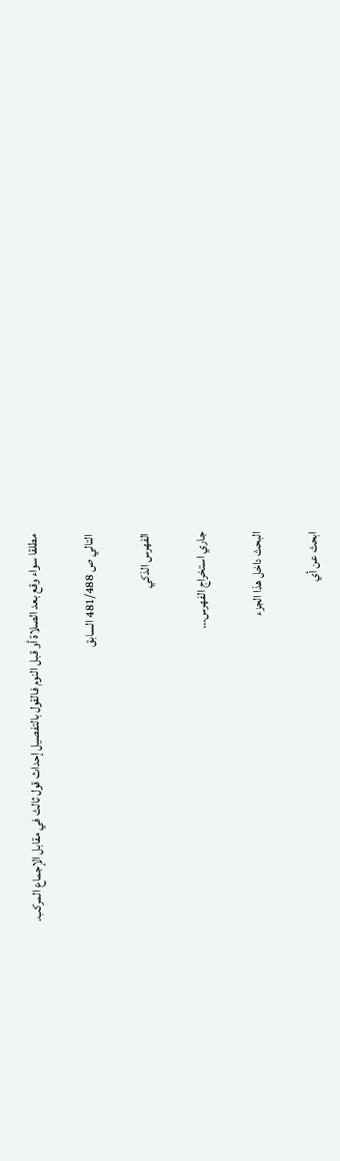مطلقا سواء وقع بعد الصلاة أو قبل النوم فالقول بالتفصيل إحداث قول ثالث في مقابل الإجماع المركب.

التالي ص 481/488 السابق

الفهرس الذكي

جاري استخراج الفهرس...

البحث داخل هذا الجزء

ابحث عن أي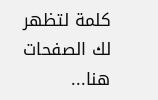كلمة لتظهر لك الصفحات هنا...